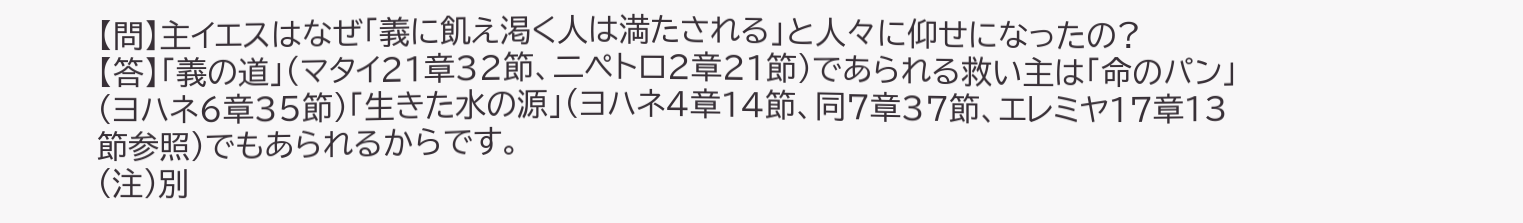【問】主イエスはなぜ「義に飢え渇く人は満たされる」と人々に仰せになったの?
【答】「義の道」(マタイ21章32節、二ペトロ2章21節)であられる救い主は「命のパン」(ヨハネ6章35節)「生きた水の源」(ヨハネ4章14節、同7章37節、エレミヤ17章13節参照)でもあられるからです。
(注)別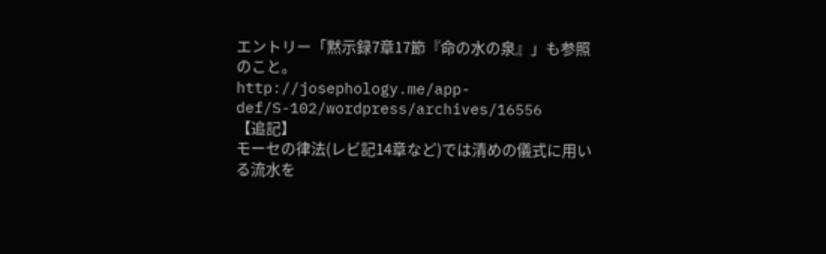エントリー「黙示録7章17節『命の水の泉』」も参照のこと。
http://josephology.me/app-def/S-102/wordpress/archives/16556
【追記】
モーセの律法(レビ記14章など)では清めの儀式に用いる流水を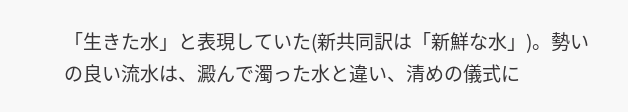「生きた水」と表現していた(新共同訳は「新鮮な水」)。勢いの良い流水は、澱んで濁った水と違い、清めの儀式に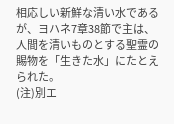相応しい新鮮な清い水であるが、ヨハネ7章38節で主は、人間を清いものとする聖霊の賜物を「生きた水」にたとえられた。
(注)別エ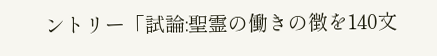ントリー「試論:聖霊の働きの徴を140文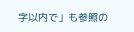字以内で」も参照の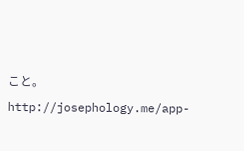こと。
http://josephology.me/app-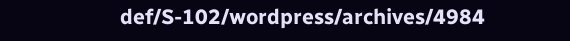def/S-102/wordpress/archives/4984